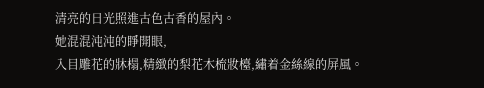清亮的日光照進古色古香的屋內。
她混混沌沌的睜開眼,
入目雕花的牀榻,精緻的梨花木梳妝檯,繡着金絲線的屏風。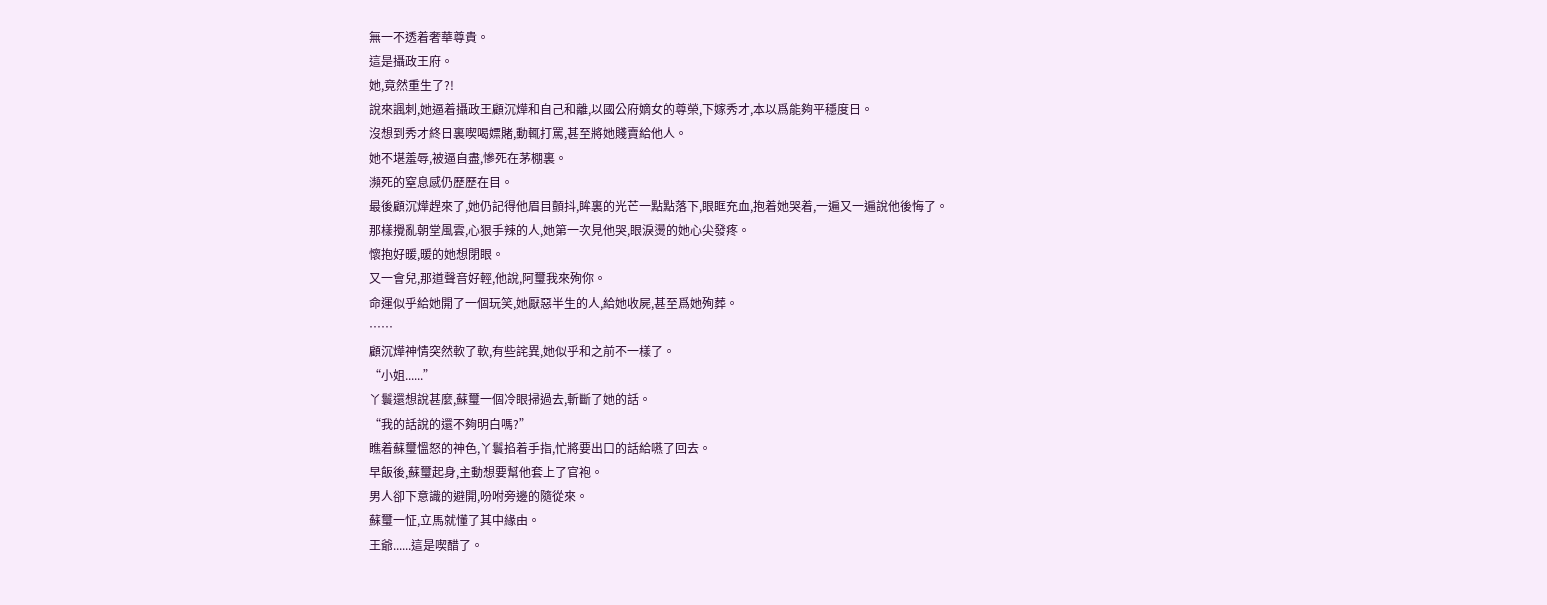無一不透着奢華尊貴。
這是攝政王府。
她,竟然重生了?!
說來諷刺,她逼着攝政王顧沉燁和自己和離,以國公府嫡女的尊榮,下嫁秀才,本以爲能夠平穩度日。
沒想到秀才終日裏喫喝嫖賭,動輒打罵,甚至將她賤賣給他人。
她不堪羞辱,被逼自盡,慘死在茅棚裏。
瀕死的窒息感仍歷歷在目。
最後顧沉燁趕來了,她仍記得他眉目顫抖,眸裏的光芒一點點落下,眼眶充血,抱着她哭着,一遍又一遍說他後悔了。
那樣攪亂朝堂風雲,心狠手辣的人,她第一次見他哭,眼淚燙的她心尖發疼。
懷抱好暖,暖的她想閉眼。
又一會兒,那道聲音好輕,他說,阿璽我來殉你。
命運似乎給她開了一個玩笑,她厭惡半生的人,給她收屍,甚至爲她殉葬。
……
顧沉燁神情突然軟了軟,有些詫異,她似乎和之前不一樣了。
“小姐......”
丫鬟還想說甚麼,蘇璽一個冷眼掃過去,斬斷了她的話。
“我的話說的還不夠明白嗎?”
瞧着蘇璽慍怒的神色,丫鬟掐着手指,忙將要出口的話給嚥了回去。
早飯後,蘇璽起身,主動想要幫他套上了官袍。
男人卻下意識的避開,吩咐旁邊的隨從來。
蘇璽一怔,立馬就懂了其中緣由。
王爺......這是喫醋了。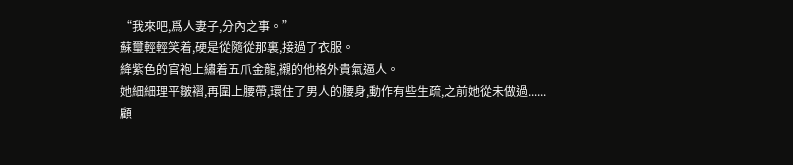“我來吧,爲人妻子,分內之事。”
蘇璽輕輕笑着,硬是從隨從那裏,接過了衣服。
絳紫色的官袍上繡着五爪金龍,襯的他格外貴氣逼人。
她細細理平皺褶,再圍上腰帶,環住了男人的腰身,動作有些生疏,之前她從未做過......
顧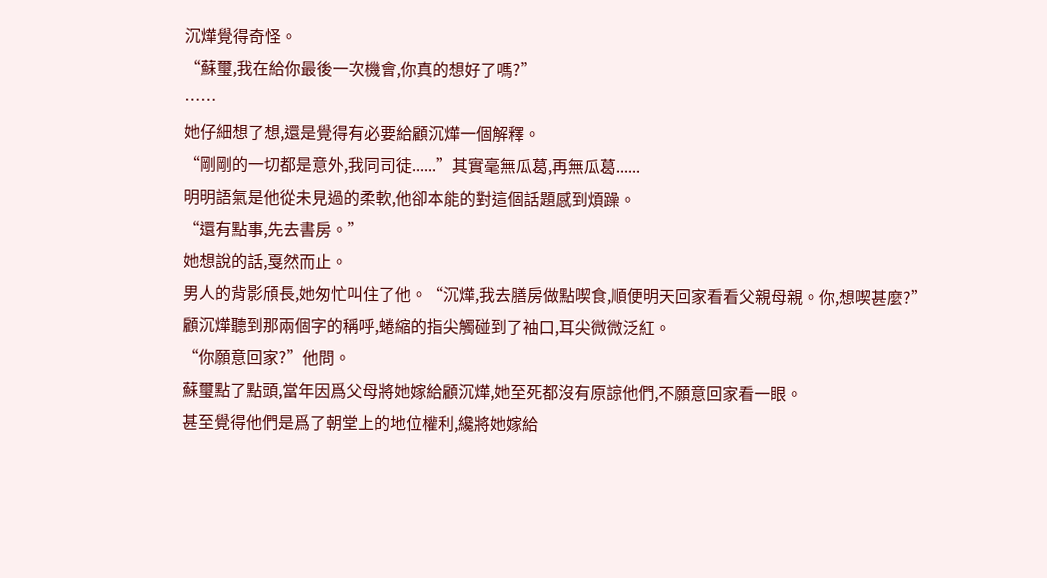沉燁覺得奇怪。
“蘇璽,我在給你最後一次機會,你真的想好了嗎?”
……
她仔細想了想,還是覺得有必要給顧沉燁一個解釋。
“剛剛的一切都是意外,我同司徒......”其實毫無瓜葛,再無瓜葛......
明明語氣是他從未見過的柔軟,他卻本能的對這個話題感到煩躁。
“還有點事,先去書房。”
她想說的話,戛然而止。
男人的背影頎長,她匆忙叫住了他。“沉燁,我去膳房做點喫食,順便明天回家看看父親母親。你,想喫甚麼?”
顧沉燁聽到那兩個字的稱呼,蜷縮的指尖觸碰到了袖口,耳尖微微泛紅。
“你願意回家?”他問。
蘇璽點了點頭,當年因爲父母將她嫁給顧沉燁,她至死都沒有原諒他們,不願意回家看一眼。
甚至覺得他們是爲了朝堂上的地位權利,纔將她嫁給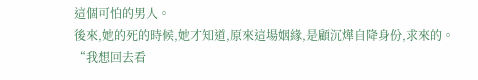這個可怕的男人。
後來,她的死的時候,她才知道,原來這場姻緣,是顧沉燁自降身份,求來的。
“我想回去看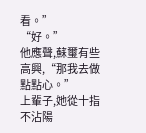看。”
“好。”
他應聲,蘇璽有些高興,“那我去做點點心。”
上輩子,她從十指不沾陽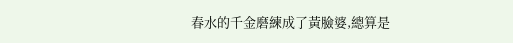春水的千金磨練成了黃臉婆,總算是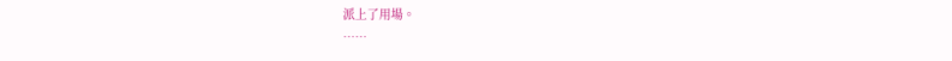派上了用場。
……